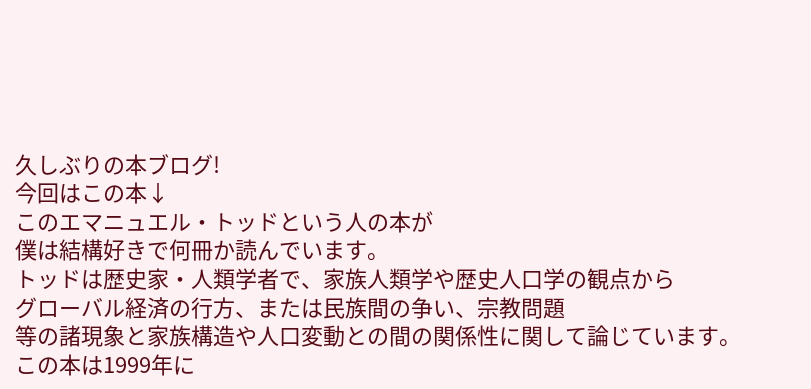久しぶりの本ブログ!
今回はこの本↓
このエマニュエル・トッドという人の本が
僕は結構好きで何冊か読んでいます。
トッドは歴史家・人類学者で、家族人類学や歴史人口学の観点から
グローバル経済の行方、または民族間の争い、宗教問題
等の諸現象と家族構造や人口変動との間の関係性に関して論じています。
この本は1999年に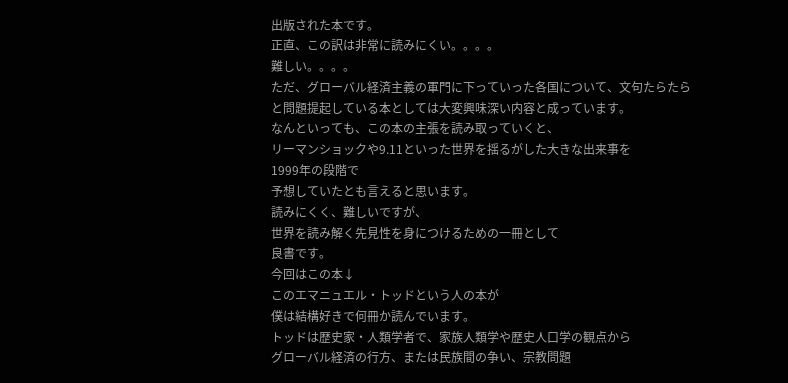出版された本です。
正直、この訳は非常に読みにくい。。。。
難しい。。。。
ただ、グローバル経済主義の軍門に下っていった各国について、文句たらたらと問題提起している本としては大変興味深い内容と成っています。
なんといっても、この本の主張を読み取っていくと、
リーマンショックや9.11といった世界を揺るがした大きな出来事を
1999年の段階で
予想していたとも言えると思います。
読みにくく、難しいですが、
世界を読み解く先見性を身につけるための一冊として
良書です。
今回はこの本↓
このエマニュエル・トッドという人の本が
僕は結構好きで何冊か読んでいます。
トッドは歴史家・人類学者で、家族人類学や歴史人口学の観点から
グローバル経済の行方、または民族間の争い、宗教問題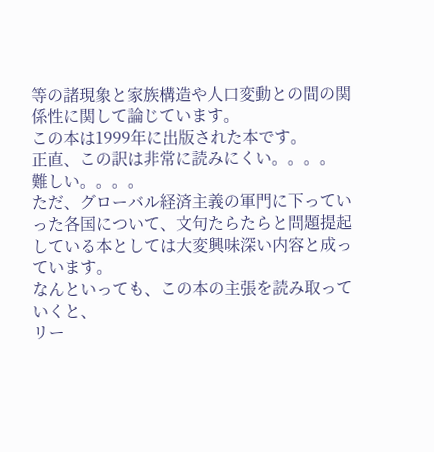等の諸現象と家族構造や人口変動との間の関係性に関して論じています。
この本は1999年に出版された本です。
正直、この訳は非常に読みにくい。。。。
難しい。。。。
ただ、グローバル経済主義の軍門に下っていった各国について、文句たらたらと問題提起している本としては大変興味深い内容と成っています。
なんといっても、この本の主張を読み取っていくと、
リー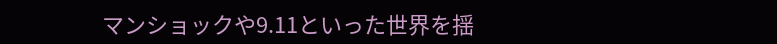マンショックや9.11といった世界を揺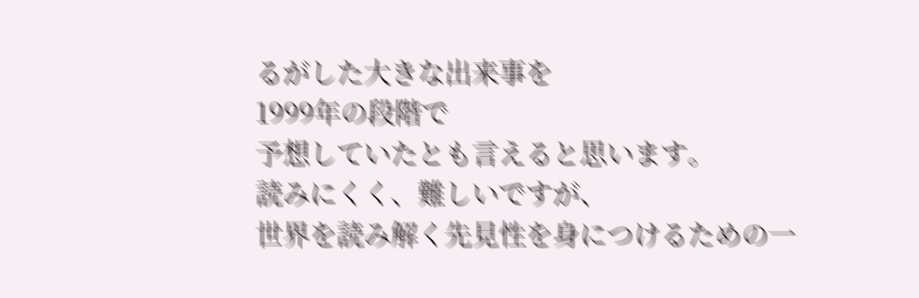るがした大きな出来事を
1999年の段階で
予想していたとも言えると思います。
読みにくく、難しいですが、
世界を読み解く先見性を身につけるための一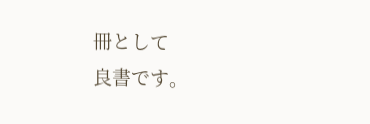冊として
良書です。